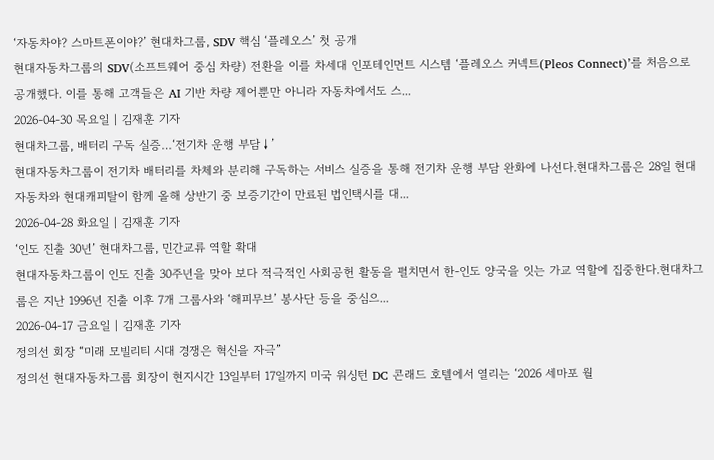‘자동차야? 스마트폰이야?’ 현대차그룹, SDV 핵심 ‘플레오스’ 첫 공개
현대자동차그룹의 SDV(소프트웨어 중심 차량) 전환을 이를 차세대 인포테인먼트 시스템 ‘플레오스 커넥트(Pleos Connect)’를 처음으로 공개했다. 이를 통해 고객들은 AI 기반 차량 제어뿐만 아니라 자동차에서도 스...
2026-04-30 목요일 | 김재훈 기자
현대차그룹, 배터리 구독 실증…‘전기차 운행 부담↓’
현대자동차그룹이 전기차 배터리를 차체와 분리해 구독하는 서비스 실증을 통해 전기차 운행 부담 완화에 나선다.현대차그룹은 28일 현대자동차와 현대캐피탈이 함께 올해 상반기 중 보증기간이 만료된 법인택시를 대...
2026-04-28 화요일 | 김재훈 기자
‘인도 진출 30년’ 현대차그룹, 민간교류 역할 확대
현대자동차그룹이 인도 진출 30주년을 맞아 보다 적극적인 사회공헌 활동을 펼치면서 한-인도 양국을 잇는 가교 역할에 집중한다.현대차그룹은 지난 1996년 진출 이후 7개 그룹사와 ‘해피무브’ 봉사단 등을 중심으...
2026-04-17 금요일 | 김재훈 기자
정의선 회장 “미래 모빌리티 시대 경쟁은 혁신을 자극”
정의선 현대자동차그룹 회장이 현지시간 13일부터 17일까지 미국 워싱턴 DC 콘래드 호텔에서 열리는 ‘2026 세마포 월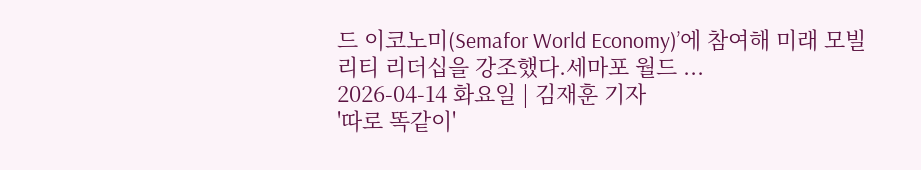드 이코노미(Semafor World Economy)’에 참여해 미래 모빌리티 리더십을 강조했다.세마포 월드 ...
2026-04-14 화요일 | 김재훈 기자
'따로 똑같이'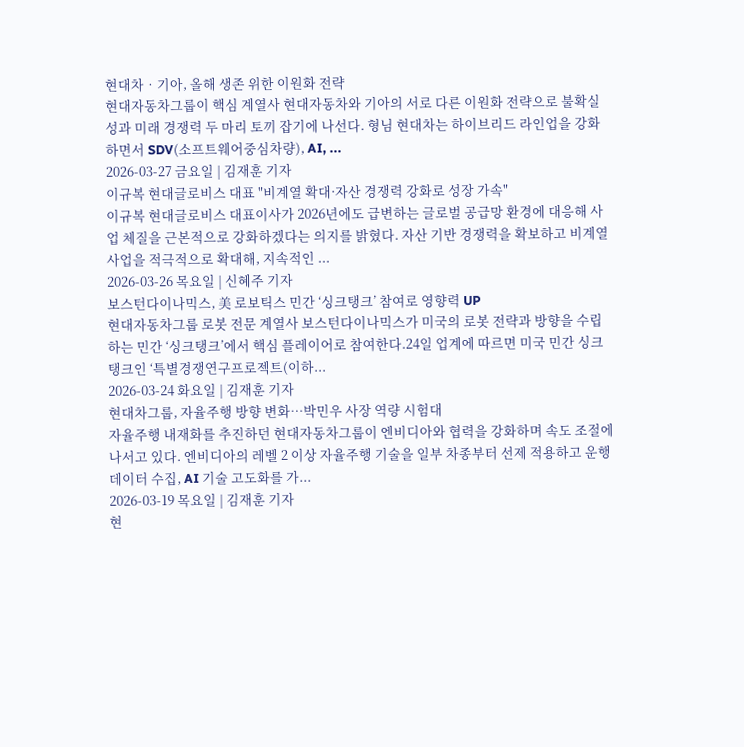현대차‧기아, 올해 생존 위한 이원화 전략
현대자동차그룹이 핵심 계열사 현대자동차와 기아의 서로 다른 이원화 전략으로 불확실성과 미래 경쟁력 두 마리 토끼 잡기에 나선다. 형님 현대차는 하이브리드 라인업을 강화하면서 SDV(소프트웨어중심차량), AI, ...
2026-03-27 금요일 | 김재훈 기자
이규복 현대글로비스 대표 "비계열 확대·자산 경쟁력 강화로 성장 가속"
이규복 현대글로비스 대표이사가 2026년에도 급변하는 글로벌 공급망 환경에 대응해 사업 체질을 근본적으로 강화하겠다는 의지를 밝혔다. 자산 기반 경쟁력을 확보하고 비계열 사업을 적극적으로 확대해, 지속적인 ...
2026-03-26 목요일 | 신혜주 기자
보스턴다이나믹스, 美 로보틱스 민간 ‘싱크탱크’ 참여로 영향력 UP
현대자동차그룹 로봇 전문 계열사 보스턴다이나믹스가 미국의 로봇 전략과 방향을 수립하는 민간 ‘싱크탱크’에서 핵심 플레이어로 참여한다.24일 업계에 따르면 미국 민간 싱크탱크인 ‘특별경쟁연구프로젝트(이하...
2026-03-24 화요일 | 김재훈 기자
현대차그룹, 자율주행 방향 변화…박민우 사장 역량 시험대
자율주행 내재화를 추진하던 현대자동차그룹이 엔비디아와 협력을 강화하며 속도 조절에 나서고 있다. 엔비디아의 레벨 2 이상 자율주행 기술을 일부 차종부터 선제 적용하고 운행 데이터 수집, AI 기술 고도화를 가...
2026-03-19 목요일 | 김재훈 기자
현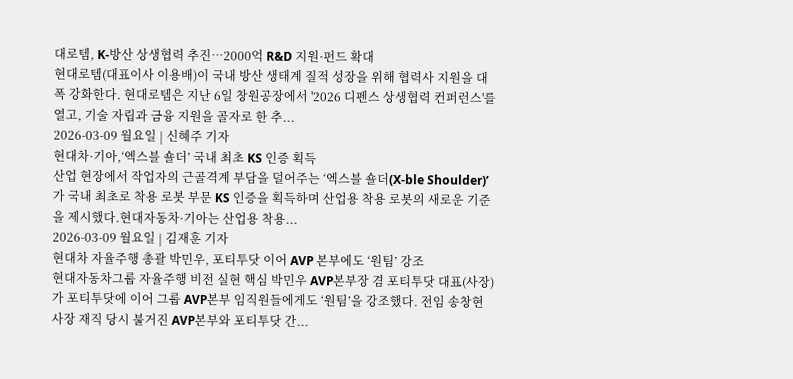대로템, K-방산 상생협력 추진…2000억 R&D 지원·펀드 확대
현대로템(대표이사 이용배)이 국내 방산 생태계 질적 성장을 위해 협력사 지원을 대폭 강화한다. 현대로템은 지난 6일 창원공장에서 '2026 디펜스 상생협력 컨퍼런스'를 열고, 기술 자립과 금융 지원을 골자로 한 추...
2026-03-09 월요일 | 신혜주 기자
현대차·기아,‘엑스블 숄더’ 국내 최초 KS 인증 획득
산업 현장에서 작업자의 근골격계 부담을 덜어주는 ‘엑스블 숄더(X-ble Shoulder)’가 국내 최초로 착용 로봇 부문 KS 인증을 획득하며 산업용 착용 로봇의 새로운 기준을 제시했다.현대자동차·기아는 산업용 착용...
2026-03-09 월요일 | 김재훈 기자
현대차 자율주행 총괄 박민우, 포티투닷 이어 AVP 본부에도 ‘원팀’ 강조
현대자동차그룹 자율주행 비전 실현 핵심 박민우 AVP본부장 겸 포티투닷 대표(사장)가 포티투닷에 이어 그룹 AVP본부 임직원들에게도 ‘원팀’을 강조했다. 전임 송창현 사장 재직 당시 불거진 AVP본부와 포티투닷 간...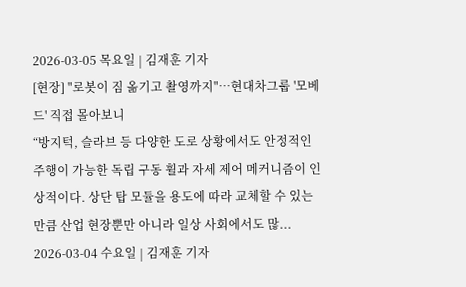2026-03-05 목요일 | 김재훈 기자
[현장] "로봇이 짐 옮기고 촬영까지"…현대차그룹 '모베드' 직접 몰아보니
“방지턱, 슬라브 등 다양한 도로 상황에서도 안정적인 주행이 가능한 독립 구동 휠과 자세 제어 메커니즘이 인상적이다. 상단 탑 모듈을 용도에 따라 교체할 수 있는 만큼 산업 현장뿐만 아니라 일상 사회에서도 많...
2026-03-04 수요일 | 김재훈 기자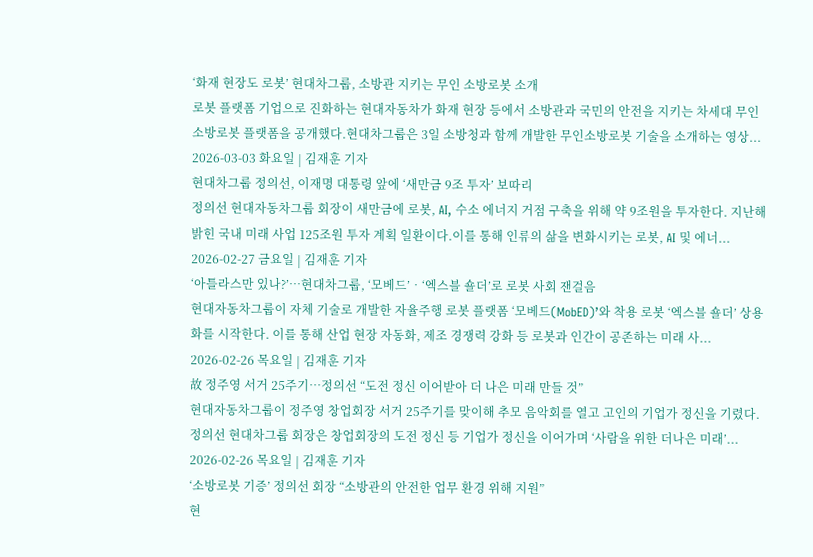‘화재 현장도 로봇’ 현대차그룹, 소방관 지키는 무인 소방로봇 소개
로봇 플랫폼 기업으로 진화하는 현대자동차가 화재 현장 등에서 소방관과 국민의 안전을 지키는 차세대 무인 소방로봇 플랫폼을 공개했다.현대차그룹은 3일 소방청과 함께 개발한 무인소방로봇 기술을 소개하는 영상...
2026-03-03 화요일 | 김재훈 기자
현대차그룹 정의선, 이재명 대통령 앞에 ‘새만금 9조 투자’ 보따리
정의선 현대자동차그룹 회장이 새만금에 로봇, AI, 수소 에너지 거점 구축을 위해 약 9조원을 투자한다. 지난해 밝힌 국내 미래 사업 125조원 투자 계획 일환이다.이를 통해 인류의 삶을 변화시키는 로봇, AI 및 에너...
2026-02-27 금요일 | 김재훈 기자
‘아틀라스만 있나?’…현대차그룹, ‘모베드’‧‘엑스블 숄더’로 로봇 사회 잰걸음
현대자동차그룹이 자체 기술로 개발한 자율주행 로봇 플랫폼 ‘모베드(MobED)’와 착용 로봇 ‘엑스블 숄더’ 상용화를 시작한다. 이를 통해 산업 현장 자동화, 제조 경쟁력 강화 등 로봇과 인간이 공존하는 미래 사...
2026-02-26 목요일 | 김재훈 기자
故 정주영 서거 25주기…정의선 “도전 정신 이어받아 더 나은 미래 만들 것”
현대자동차그룹이 정주영 창업회장 서거 25주기를 맞이해 추모 음악회를 열고 고인의 기업가 정신을 기렸다.정의선 현대차그룹 회장은 창업회장의 도전 정신 등 기업가 정신을 이어가며 ‘사람을 위한 더나은 미래’...
2026-02-26 목요일 | 김재훈 기자
‘소방로봇 기증’ 정의선 회장 “소방관의 안전한 업무 환경 위해 지원”
현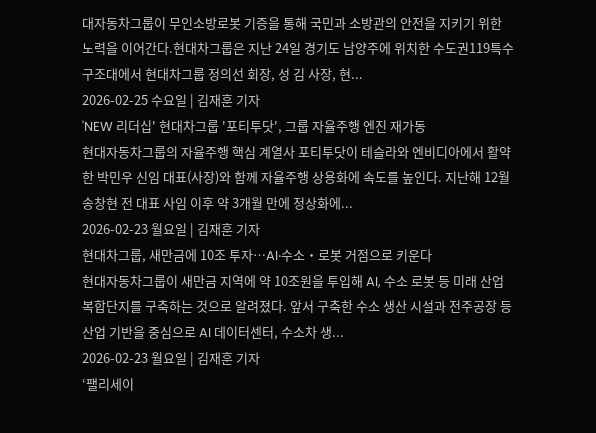대자동차그룹이 무인소방로봇 기증을 통해 국민과 소방관의 안전을 지키기 위한 노력을 이어간다.현대차그룹은 지난 24일 경기도 남양주에 위치한 수도권119특수구조대에서 현대차그룹 정의선 회장, 성 김 사장, 현...
2026-02-25 수요일 | 김재훈 기자
'NEW 리더십' 현대차그룹 '포티투닷', 그룹 자율주행 엔진 재가동
현대자동차그룹의 자율주행 핵심 계열사 포티투닷이 테슬라와 엔비디아에서 활약한 박민우 신임 대표(사장)와 함께 자율주행 상용화에 속도를 높인다. 지난해 12월 송창현 전 대표 사임 이후 약 3개월 만에 정상화에...
2026-02-23 월요일 | 김재훈 기자
현대차그룹, 새만금에 10조 투자…AI‧수소‧로봇 거점으로 키운다
현대자동차그룹이 새만금 지역에 약 10조원을 투입해 AI, 수소 로봇 등 미래 산업 복합단지를 구축하는 것으로 알려졌다. 앞서 구축한 수소 생산 시설과 전주공장 등 산업 기반을 중심으로 AI 데이터센터, 수소차 생...
2026-02-23 월요일 | 김재훈 기자
‘팰리세이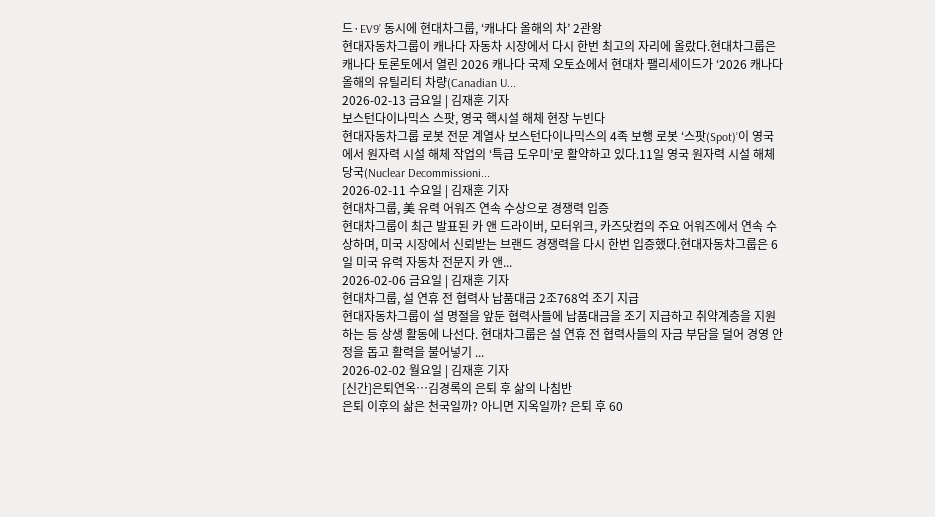드·EV9’ 동시에 현대차그룹, ‘캐나다 올해의 차’ 2관왕
현대자동차그룹이 캐나다 자동차 시장에서 다시 한번 최고의 자리에 올랐다.현대차그룹은 캐나다 토론토에서 열린 2026 캐나다 국제 오토쇼에서 현대차 팰리세이드가 ‘2026 캐나다 올해의 유틸리티 차량(Canadian U...
2026-02-13 금요일 | 김재훈 기자
보스턴다이나믹스 스팟, 영국 핵시설 해체 현장 누빈다
현대자동차그룹 로봇 전문 계열사 보스턴다이나믹스의 4족 보행 로봇 ‘스팟(Spot)’이 영국에서 원자력 시설 해체 작업의 ‘특급 도우미’로 활약하고 있다.11일 영국 원자력 시설 해체 당국(Nuclear Decommissioni...
2026-02-11 수요일 | 김재훈 기자
현대차그룹, 美 유력 어워즈 연속 수상으로 경쟁력 입증
현대차그룹이 최근 발표된 카 앤 드라이버, 모터위크, 카즈닷컴의 주요 어워즈에서 연속 수상하며, 미국 시장에서 신뢰받는 브랜드 경쟁력을 다시 한번 입증했다.현대자동차그룹은 6일 미국 유력 자동차 전문지 카 앤...
2026-02-06 금요일 | 김재훈 기자
현대차그룹, 설 연휴 전 협력사 납품대금 2조768억 조기 지급
현대자동차그룹이 설 명절을 앞둔 협력사들에 납품대금을 조기 지급하고 취약계층을 지원하는 등 상생 활동에 나선다. 현대차그룹은 설 연휴 전 협력사들의 자금 부담을 덜어 경영 안정을 돕고 활력을 불어넣기 ...
2026-02-02 월요일 | 김재훈 기자
[신간]은퇴연옥…김경록의 은퇴 후 삶의 나침반
은퇴 이후의 삶은 천국일까? 아니면 지옥일까? 은퇴 후 60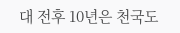대 전후 10년은 천국도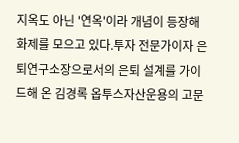지옥도 아닌 '연옥'이라 개념이 등장해 화제를 모으고 있다.투자 전문가이자 은퇴연구소장으로서의 은퇴 설계를 가이드해 온 김경록 옵투스자산운용의 고문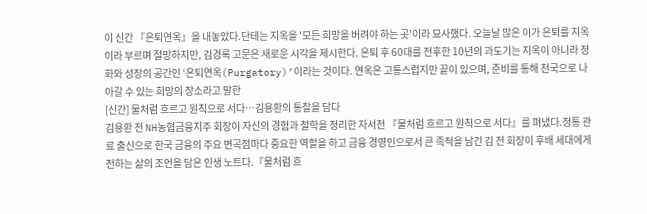이 신간 『은퇴연옥』을 내놓았다.단테는 지옥을 '모든 희망을 버려야 하는 곳'이라 묘사했다. 오늘날 많은 이가 은퇴를 지옥이라 부르며 절망하지만, 김경록 고문은 새로운 시각을 제시한다. 은퇴 후 60대를 전후한 10년의 과도기는 지옥이 아니라 정화와 성장의 공간인 ‘은퇴연옥(Purgatory)’이라는 것이다. 연옥은 고통스럽지만 끝이 있으며, 준비를 통해 천국으로 나아갈 수 있는 희망의 장소라고 말한
[신간] 물처럼 흐르고 원칙으로 서다…김용환의 통찰을 담다
김용환 전 NH농협금융지주 회장이 자신의 경험과 철학을 정리한 자서전 『물처럼 흐르고 원칙으로 서다』를 펴냈다.정통 관료 출신으로 한국 금융의 주요 변곡점마다 중요한 역할을 하고 금융 경영인으로서 큰 족적을 남긴 김 전 회장이 후배 세대에게 전하는 삶의 조언을 담은 인생 노트다.『물처럼 흐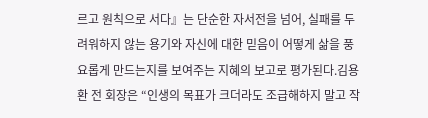르고 원칙으로 서다』는 단순한 자서전을 넘어, 실패를 두려워하지 않는 용기와 자신에 대한 믿음이 어떻게 삶을 풍요롭게 만드는지를 보여주는 지혜의 보고로 평가된다.김용환 전 회장은 “인생의 목표가 크더라도 조급해하지 말고 작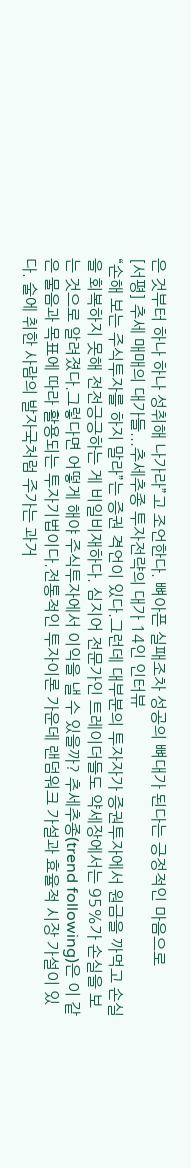은 것부터 하나 하나 성취해 나가라”고 조언한다. 뼈아픈 실패조차 성공의 뼈대가 된다는 긍정적인 마음으로
[서평] 추세 매매의 대가들...추세추종 투자전략의 대가 14인 인터뷰
“손해 보는 주식투자를 하지 말라”는 증권 격언이 있다.그런데 대부분의 투자자가 증권투자에서 원금을 까먹고 손실을 회복하지 못해 전전긍긍하는 게 비일비재하다. 심지어 전문가인 트레이더들도 약세장에서는 95%가 손실을 보는 것으로 알려졌다.그렇다면 어떻게 해야 주식투자에서 이익을 낼 수 있을까? 추세추종(trend following)은 이 같은 물음과 목표에 따라 활용되는 투자기법이다.전통적인 투자이론 가운데 랜덤워크 가설과 효율적 시장 가설이 있다. 술에 취한 사람의 발자국처럼 주가는 과거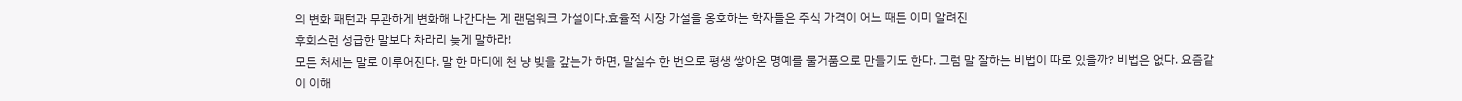의 변화 패턴과 무관하게 변화해 나간다는 게 랜덤워크 가설이다.효율적 시장 가설을 옹호하는 학자들은 주식 가격이 어느 때든 이미 알려진
후회스런 성급한 말보다 차라리 늦게 말하라!
모든 처세는 말로 이루어진다. 말 한 마디에 천 냥 빚을 갚는가 하면, 말실수 한 번으로 평생 쌓아온 명예를 물거품으로 만들기도 한다. 그럼 말 잘하는 비법이 따로 있을까? 비법은 없다. 요즘같이 이해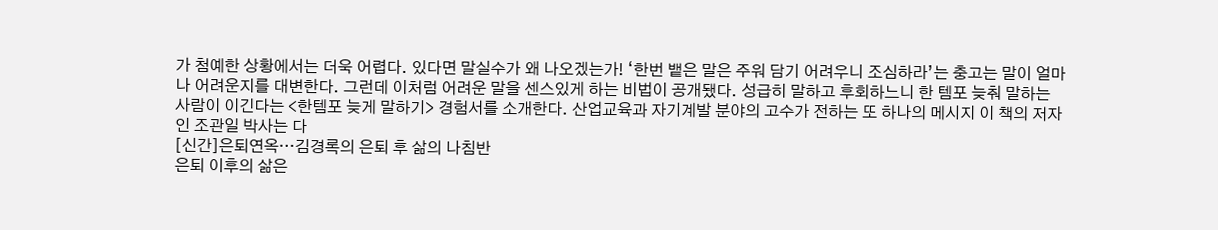가 첨예한 상황에서는 더욱 어렵다. 있다면 말실수가 왜 나오겠는가! ‘한번 뱉은 말은 주워 담기 어려우니 조심하라’는 충고는 말이 얼마나 어려운지를 대변한다. 그런데 이처럼 어려운 말을 센스있게 하는 비법이 공개됐다. 성급히 말하고 후회하느니 한 템포 늦춰 말하는 사람이 이긴다는 <한템포 늦게 말하기> 경험서를 소개한다. 산업교육과 자기계발 분야의 고수가 전하는 또 하나의 메시지 이 책의 저자인 조관일 박사는 다
[신간]은퇴연옥…김경록의 은퇴 후 삶의 나침반
은퇴 이후의 삶은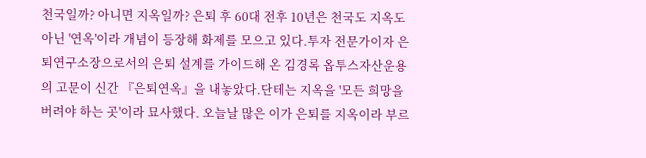천국일까? 아니면 지옥일까? 은퇴 후 60대 전후 10년은 천국도 지옥도 아닌 '연옥'이라 개념이 등장해 화제를 모으고 있다.투자 전문가이자 은퇴연구소장으로서의 은퇴 설계를 가이드해 온 김경록 옵투스자산운용의 고문이 신간 『은퇴연옥』을 내놓았다.단테는 지옥을 '모든 희망을 버려야 하는 곳'이라 묘사했다. 오늘날 많은 이가 은퇴를 지옥이라 부르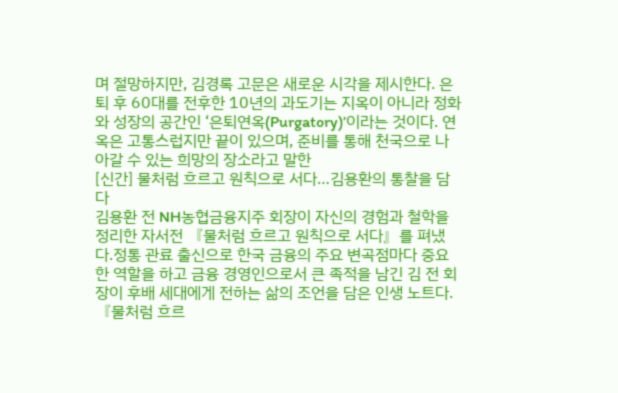며 절망하지만, 김경록 고문은 새로운 시각을 제시한다. 은퇴 후 60대를 전후한 10년의 과도기는 지옥이 아니라 정화와 성장의 공간인 ‘은퇴연옥(Purgatory)’이라는 것이다. 연옥은 고통스럽지만 끝이 있으며, 준비를 통해 천국으로 나아갈 수 있는 희망의 장소라고 말한
[신간] 물처럼 흐르고 원칙으로 서다…김용환의 통찰을 담다
김용환 전 NH농협금융지주 회장이 자신의 경험과 철학을 정리한 자서전 『물처럼 흐르고 원칙으로 서다』를 펴냈다.정통 관료 출신으로 한국 금융의 주요 변곡점마다 중요한 역할을 하고 금융 경영인으로서 큰 족적을 남긴 김 전 회장이 후배 세대에게 전하는 삶의 조언을 담은 인생 노트다.『물처럼 흐르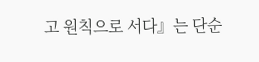고 원칙으로 서다』는 단순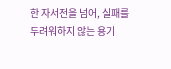한 자서전을 넘어, 실패를 두려워하지 않는 용기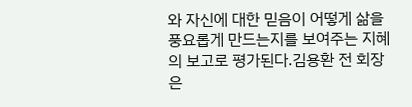와 자신에 대한 믿음이 어떻게 삶을 풍요롭게 만드는지를 보여주는 지혜의 보고로 평가된다.김용환 전 회장은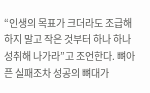“인생의 목표가 크더라도 조급해하지 말고 작은 것부터 하나 하나 성취해 나가라”고 조언한다. 뼈아픈 실패조차 성공의 뼈대가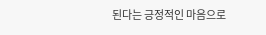된다는 긍정적인 마음으로